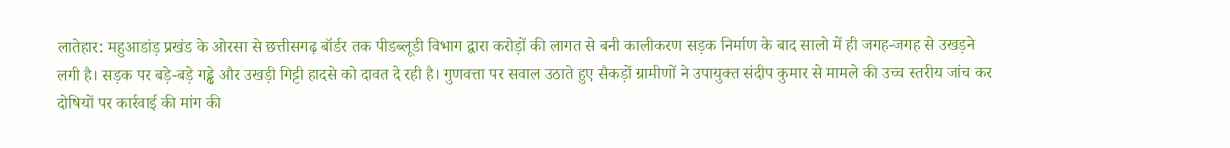लातेहार: महुआडांड़ प्रखंड के ओरसा से छत्तीसगढ़ बॉर्डर तक पीडब्लूडी विभाग द्वारा करोड़ों की लागत से बनी कालीकरण सड़क निर्माण के बाद सालो में ही जगह-जगह से उखड़ने लगी है। सड़क पर बड़े-बड़े गड्ढे और उखड़ी गिट्टी हादसे को दावत दे रही है। गुणवत्ता पर सवाल उठाते हुए सैकड़ों ग्रामीणों ने उपायुक्त संदीप कुमार से मामले की उच्च स्तरीय जांच कर दोषियों पर कार्रवाई की मांग की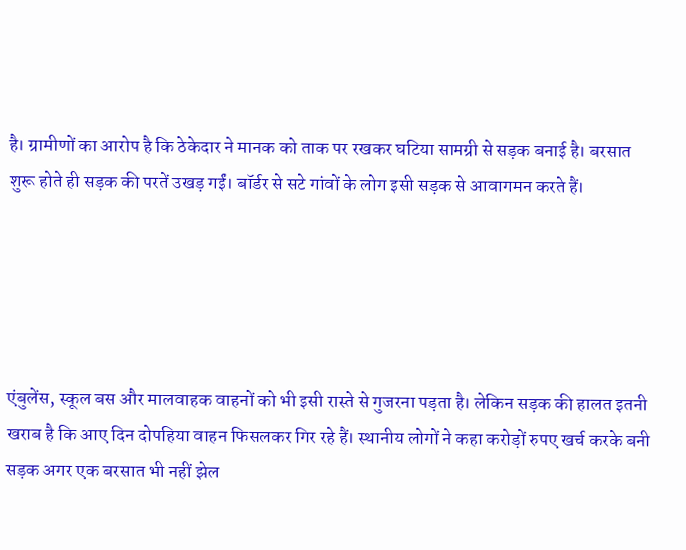है। ग्रामीणों का आरोप है कि ठेकेदार ने मानक को ताक पर रखकर घटिया सामग्री से सड़क बनाई है। बरसात शुरू होते ही सड़क की परतें उखड़ गईं। बॉर्डर से सटे गांवों के लोग इसी सड़क से आवागमन करते हैं।





एंबुलेंस, स्कूल बस और मालवाहक वाहनों को भी इसी रास्ते से गुजरना पड़ता है। लेकिन सड़क की हालत इतनी खराब है कि आए दिन दोपहिया वाहन फिसलकर गिर रहे हैं। स्थानीय लोगों ने कहा करोड़ों रुपए खर्च करके बनी सड़क अगर एक बरसात भी नहीं झेल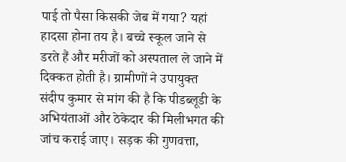पाई तो पैसा किसकी जेब में गया? यहां हादसा होना तय है। बच्चे स्कूल जाने से डरते हैं और मरीजों को अस्पताल ले जाने में दिक्कत होती है। ग्रामीणों ने उपायुक्त संदीप कुमार से मांग की है कि पीडब्लूडी के अभियंताओं और ठेकेदार की मिलीभगत की जांच कराई जाए। सड़क की गुणवत्ता,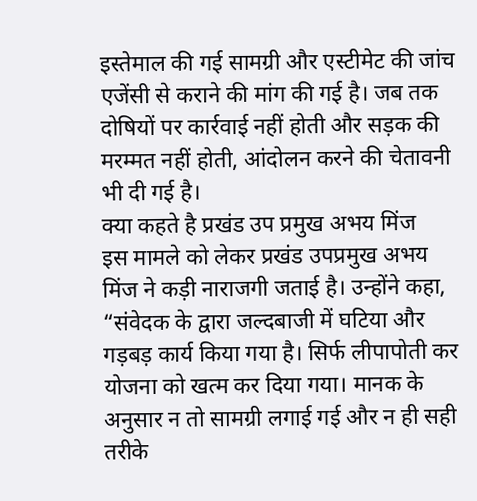इस्तेमाल की गई सामग्री और एस्टीमेट की जांच एजेंसी से कराने की मांग की गई है। जब तक दोषियों पर कार्रवाई नहीं होती और सड़क की मरम्मत नहीं होती, आंदोलन करने की चेतावनी भी दी गई है।
क्या कहते है प्रखंड उप प्रमुख अभय मिंज
इस मामले को लेकर प्रखंड उपप्रमुख अभय मिंज ने कड़ी नाराजगी जताई है। उन्होंने कहा, “संवेदक के द्वारा जल्दबाजी में घटिया और गड़बड़ कार्य किया गया है। सिर्फ लीपापोती कर योजना को खत्म कर दिया गया। मानक के अनुसार न तो सामग्री लगाई गई और न ही सही तरीके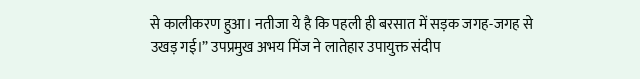से कालीकरण हुआ। नतीजा ये है कि पहली ही बरसात में सड़क जगह-जगह से उखड़ गई।” उपप्रमुख अभय मिंज ने लातेहार उपायुक्त संदीप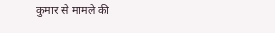कुमार से मामले की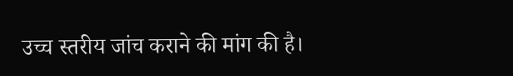उच्च स्तरीय जांच कराने की मांग की है।